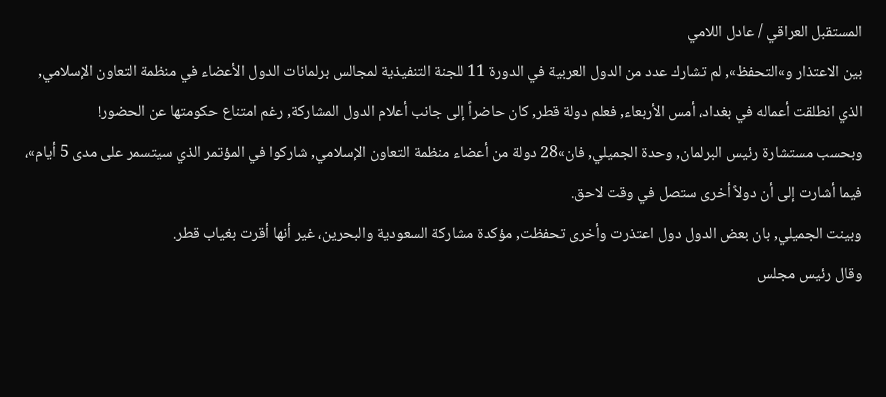المستقبل العراقي / عادل اللامي
بين الاعتذار و»التحفظ», لم تشارك عدد من الدول العربية في الدورة 11 للجنة التنفيذية لمجالس برلمانات الدول الأعضاء في منظمة التعاون الإسلامي, الذي انطلقت أعماله في بغداد، أمس الأربعاء, فعلم دولة قطر, كان حاضراً إلى جانب أعلام الدول المشاركة, رغم امتناع حكومتها عن الحضور!
وبحسب مستشارة رئيس البرلمان, وحدة الجميلي, فان»28 دولة من أعضاء منظمة التعاون الإسلامي, شاركوا في المؤتمر الذي سيتسمر على مدى 5 أيام»، فيما أشارت إلى أن دولاً أخرى ستصل في وقت لاحق.
وبينت الجميلي, بان بعض الدول دول اعتذرت وأخرى تحفظت, مؤكدة مشاركة السعودية والبحرين، غير أنها أقرت بغياب قطر.
وقال رئيس مجلس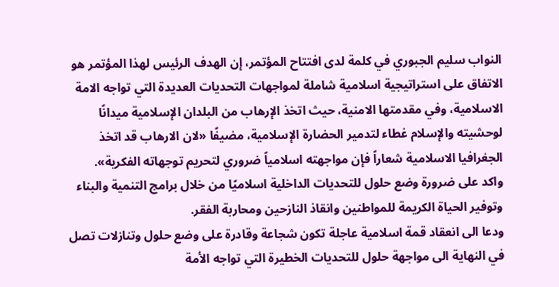النواب سليم الجبوري في كلمة لدى افتتاح المؤتمر، إن الهدف الرئيس لهذا المؤتمر هو الاتفاق على استراتيجية اسلامية شاملة لمواجهات التحديات العديدة التي تواجه الامة الاسلامية، وفي مقدمتها الامنية، حيث اتخذ الإرهاب من البلدان الإسلامية ميدانًا لوحشيته والإسلام غطاء لتدمير الحضارة الإسلامية، مضيفًا «لان الارهاب قد اتخذ الجغرافيا الاسلامية شعاراً فإن مواجهته اسلامياً ضروري لتحريم توجهاته الفكرية».
واكد على ضرورة وضع حلول للتحديات الداخلية اسلاميًا من خلال برامج التنمية والبناء وتوفير الحياة الكريمة للمواطنين وانقاذ النازحين ومحاربة الفقر.
ودعا الى انعقاد قمة اسلامية عاجلة تكون شجاعة وقادرة على وضع حلول وتنازلات تصل في النهاية الى مواجهة حلول للتحديات الخطيرة التي تواجه الأمة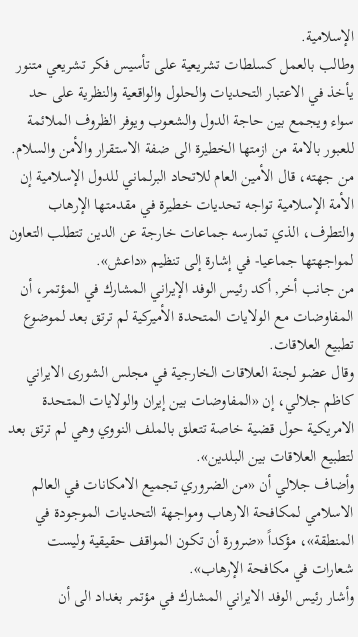الإسلامية.
وطالب بالعمل كسلطات تشريعية على تأسيس فكر تشريعي متنور يأخذ في الاعتبار التحديات والحلول والواقعية والنظرية على حد سواء ويجمع بين حاجة الدول والشعوب ويوفر الظروف الملائمة للعبور بالامة من ازمتها الخطيرة الى ضفة الاستقرار والأمن والسلام.
من جهته، قال الأمين العام للاتحاد البرلماني للدول الإسلامية إن الأمة الإسلامية تواجه تحديات خطيرة في مقدمتها الإرهاب والتطرف، الذي تمارسه جماعات خارجة عن الدين تتطلب التعاون لمواجهتها جماعيا- في إشارة إلى تنظيم «داعش».
من جانب أخر, أكد رئيس الوفد الإيراني المشارك في المؤتمر، أن المفاوضات مع الولايات المتحدة الأميركية لم ترتق بعد لموضوع تطبيع العلاقات.
وقال عضو لجنة العلاقات الخارجية في مجلس الشورى الايراني كاظم جلالي، إن «المفاوضات بين إيران والولايات المتحدة الامريكية حول قضية خاصة تتعلق بالملف النووي وهي لم ترتق بعد لتطبيع العلاقات بين البلدين».
وأضاف جلالي أن «من الضروري تجميع الامكانات في العالم الاسلامي لمكافحة الارهاب ومواجهة التحديات الموجودة في المنطقة»، مؤكداً «ضرورة أن تكون المواقف حقيقية وليست شعارات في مكافحة الإرهاب».
وأشار رئيس الوفد الايراني المشارك في مؤتمر بغداد الى أن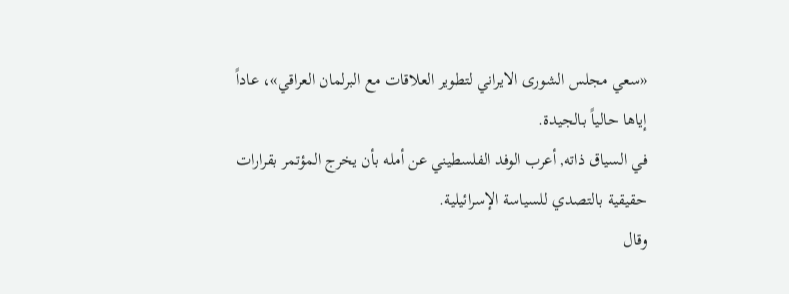«سعي مجلس الشورى الايراني لتطوير العلاقات مع البرلمان العراقي»، عاداً إياها حالياً بـالجيدة.
في السياق ذاته, أعرب الوفد الفلسطيني عن أمله بأن يخرج المؤتمر بقرارات حقيقية بالتصدي للسياسة الإسرائيلية.
وقال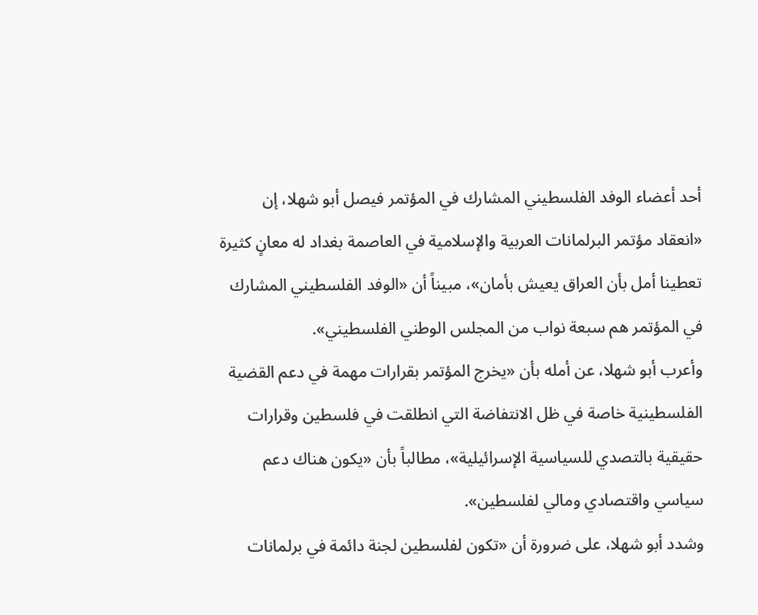أحد أعضاء الوفد الفلسطيني المشارك في المؤتمر فيصل أبو شهلا، إن «انعقاد مؤتمر البرلمانات العربية والإسلامية في العاصمة بغداد له معانٍ كثيرة تعطينا أمل بأن العراق يعيش بأمان»، مبيناً أن «الوفد الفلسطيني المشارك في المؤتمر هم سبعة نواب من المجلس الوطني الفلسطيني».
وأعرب أبو شهلا، عن أمله بأن «يخرج المؤتمر بقرارات مهمة في دعم القضية الفلسطينية خاصة في ظل الانتفاضة التي انطلقت في فلسطين وقرارات حقيقية بالتصدي للسياسية الإسرائيلية»، مطالباً بأن «يكون هناك دعم سياسي واقتصادي ومالي لفلسطين».
وشدد أبو شهلا، على ضرورة أن «تكون لفلسطين لجنة دائمة في برلمانات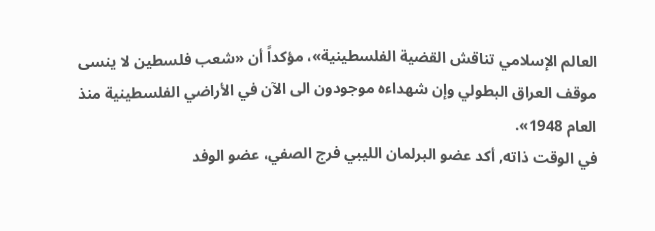العالم الإسلامي تناقش القضية الفلسطينية»، مؤكداً أن «شعب فلسطين لا ينسى موقف العراق البطولي وإن شهداءه موجودون الى الآن في الأراضي الفلسطينية منذ العام 1948».
في الوقت ذاته, أكد عضو البرلمان الليبي فرج الصفي، عضو الوفد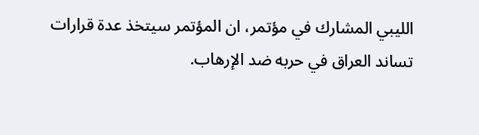الليبي المشارك في مؤتمر، ان المؤتمر سيتخذ عدة قرارات تساند العراق في حربه ضد الإرهاب.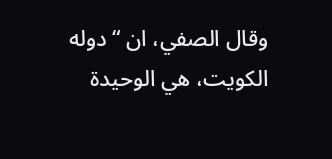وقال الصفي، ان “دوله الكويت، هي الوحيدة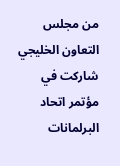من مجلس التعاون الخليجي شاركت في مؤتمر اتحاد البرلمانات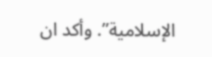الإسلامية”. وأكد ان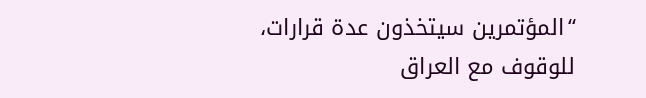“المؤتمرين سيتخذون عدة قرارات، للوقوف مع العراق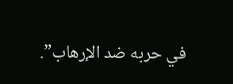في حربه ضد الإرهاب”.